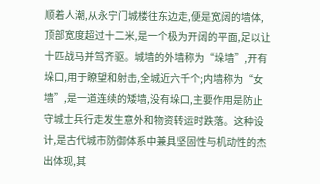顺着人潮,从永宁门城楼往东边走,便是宽阔的墙体,顶部宽度超过十二米,是一个极为开阔的平面,足以让十匹战马并驾齐驱。城墙的外墙称为“垛墙”,开有垛口,用于瞭望和射击,全城近六千个;内墙称为“女墙”,是一道连续的矮墙,没有垛口,主要作用是防止守城士兵行走发生意外和物资转运时跌落。这种设计,是古代城市防御体系中兼具坚固性与机动性的杰出体现,其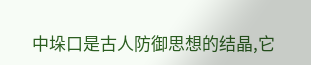中垛口是古人防御思想的结晶,它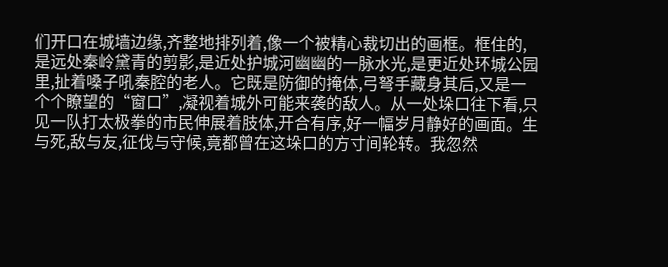们开口在城墙边缘,齐整地排列着,像一个被精心裁切出的画框。框住的,是远处秦岭黛青的剪影,是近处护城河幽幽的一脉水光,是更近处环城公园里,扯着嗓子吼秦腔的老人。它既是防御的掩体,弓弩手藏身其后,又是一个个瞭望的“窗口”,凝视着城外可能来袭的敌人。从一处垛口往下看,只见一队打太极拳的市民伸展着肢体,开合有序,好一幅岁月静好的画面。生与死,敌与友,征伐与守候,竟都曾在这垛口的方寸间轮转。我忽然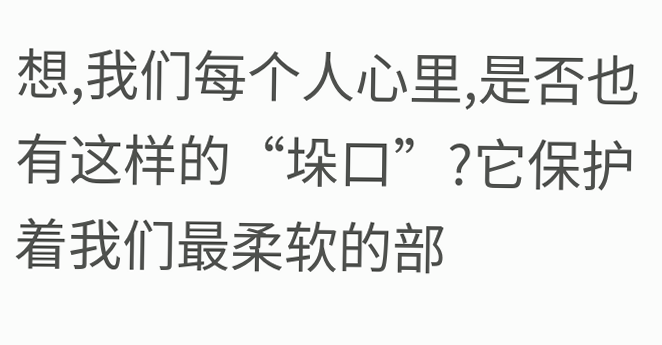想,我们每个人心里,是否也有这样的“垛口”?它保护着我们最柔软的部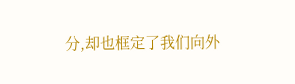分,却也框定了我们向外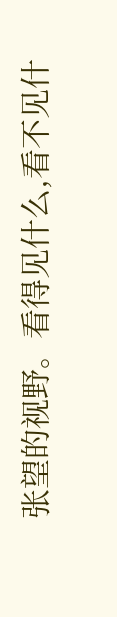张望的视野。看得见什么,看不见什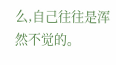么,自己往往是浑然不觉的。